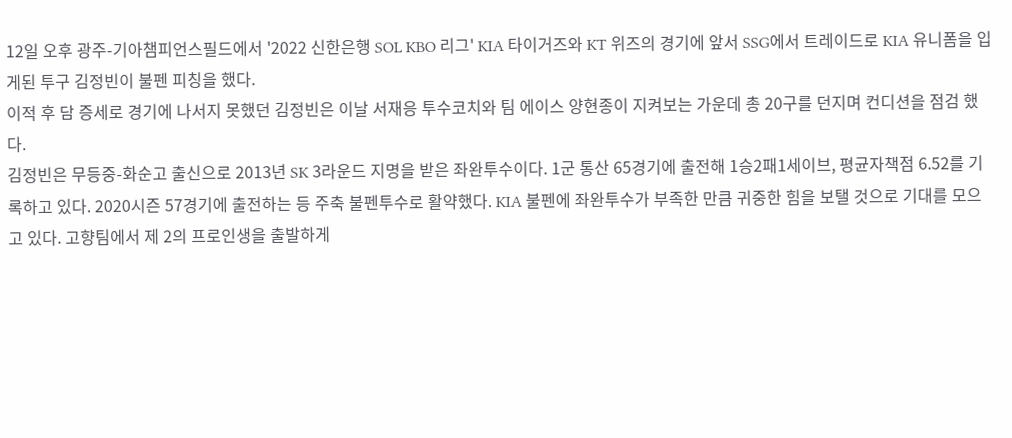12일 오후 광주-기아챔피언스필드에서 '2022 신한은행 SOL KBO 리그' KIA 타이거즈와 KT 위즈의 경기에 앞서 SSG에서 트레이드로 KIA 유니폼을 입게된 투구 김정빈이 불펜 피칭을 했다.
이적 후 담 증세로 경기에 나서지 못했던 김정빈은 이날 서재응 투수코치와 팀 에이스 양현종이 지켜보는 가운데 총 20구를 던지며 컨디션을 점검 했다.
김정빈은 무등중-화순고 출신으로 2013년 SK 3라운드 지명을 받은 좌완투수이다. 1군 통산 65경기에 출전해 1승2패1세이브, 평균자책점 6.52를 기록하고 있다. 2020시즌 57경기에 출전하는 등 주축 불펜투수로 활약했다. KIA 불펜에 좌완투수가 부족한 만큼 귀중한 힘을 보탤 것으로 기대를 모으고 있다. 고향팀에서 제 2의 프로인생을 출발하게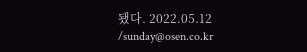됐다. 2022.05.12 /sunday@osen.co.kr